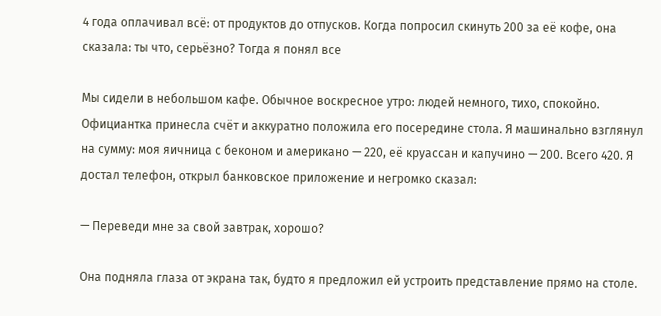4 года оплачивал всё: от продуктов до отпусков. Когда попросил скинуть 200 за её кофе, она сказала: ты что, серьёзно? Тогда я понял все

Мы сидели в небольшом кафе. Обычное воскресное утро: людей немного, тихо, спокойно. Официантка принесла счёт и аккуратно положила его посередине стола. Я машинально взглянул на сумму: моя яичница с беконом и американо — 220, её круассан и капучино — 200. Всего 420. Я достал телефон, открыл банковское приложение и негромко сказал:

— Переведи мне за свой завтрак, хорошо?

Она подняла глаза от экрана так, будто я предложил ей устроить представление прямо на столе.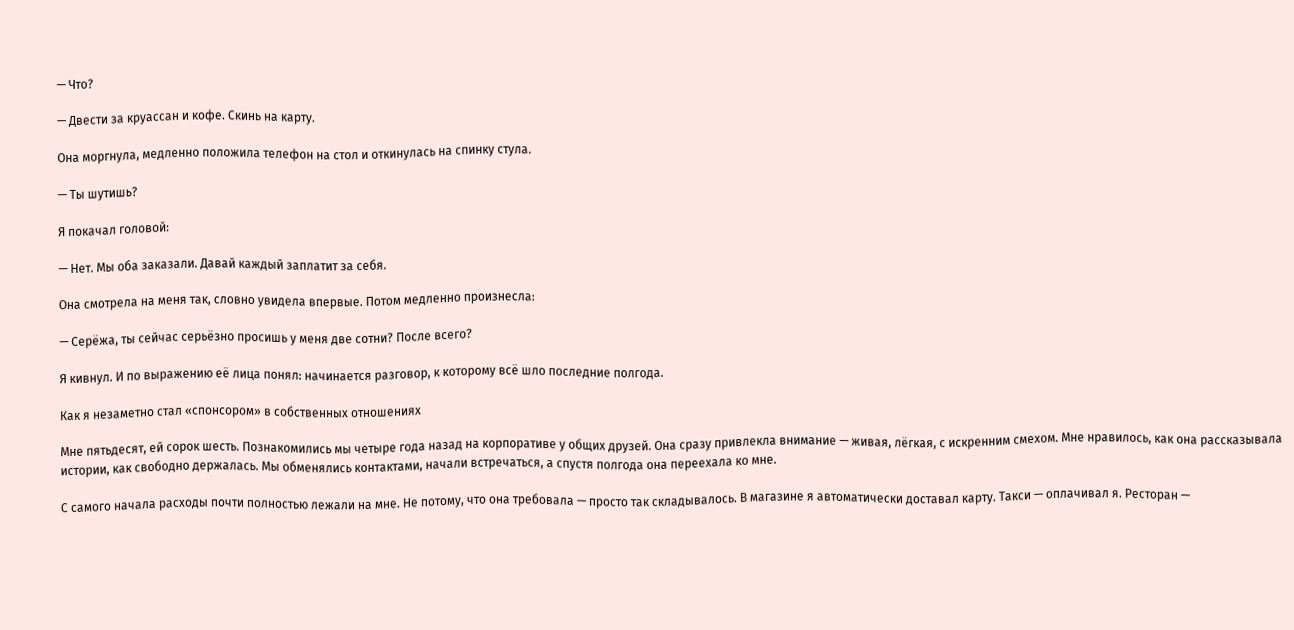— Что?

— Двести за круассан и кофе. Скинь на карту.

Она моргнула, медленно положила телефон на стол и откинулась на спинку стула.

— Ты шутишь?

Я покачал головой:

— Нет. Мы оба заказали. Давай каждый заплатит за себя.

Она смотрела на меня так, словно увидела впервые. Потом медленно произнесла:

— Серёжа, ты сейчас серьёзно просишь у меня две сотни? После всего?

Я кивнул. И по выражению её лица понял: начинается разговор, к которому всё шло последние полгода.

Как я незаметно стал «спонсором» в собственных отношениях

Мне пятьдесят, ей сорок шесть. Познакомились мы четыре года назад на корпоративе у общих друзей. Она сразу привлекла внимание — живая, лёгкая, с искренним смехом. Мне нравилось, как она рассказывала истории, как свободно держалась. Мы обменялись контактами, начали встречаться, а спустя полгода она переехала ко мне.

С самого начала расходы почти полностью лежали на мне. Не потому, что она требовала — просто так складывалось. В магазине я автоматически доставал карту. Такси — оплачивал я. Ресторан —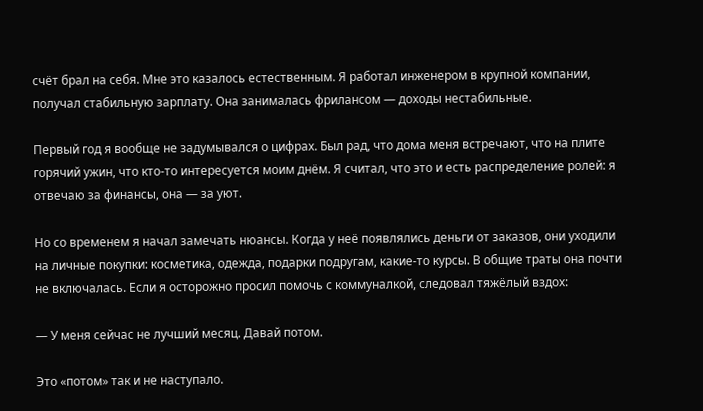счёт брал на себя. Мне это казалось естественным. Я работал инженером в крупной компании, получал стабильную зарплату. Она занималась фрилансом — доходы нестабильные.

Первый год я вообще не задумывался о цифрах. Был рад, что дома меня встречают, что на плите горячий ужин, что кто-то интересуется моим днём. Я считал, что это и есть распределение ролей: я отвечаю за финансы, она — за уют.

Но со временем я начал замечать нюансы. Когда у неё появлялись деньги от заказов, они уходили на личные покупки: косметика, одежда, подарки подругам, какие-то курсы. В общие траты она почти не включалась. Если я осторожно просил помочь с коммуналкой, следовал тяжёлый вздох:

— У меня сейчас не лучший месяц. Давай потом.

Это «потом» так и не наступало.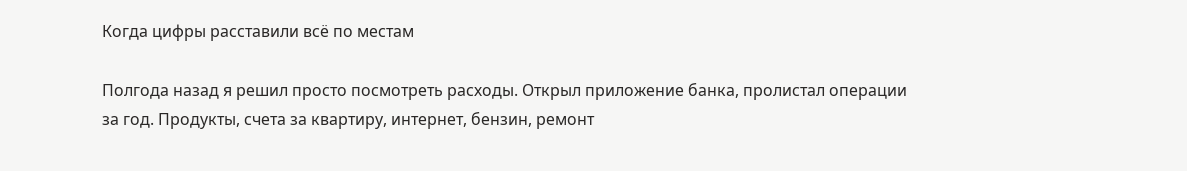Когда цифры расставили всё по местам

Полгода назад я решил просто посмотреть расходы. Открыл приложение банка, пролистал операции за год. Продукты, счета за квартиру, интернет, бензин, ремонт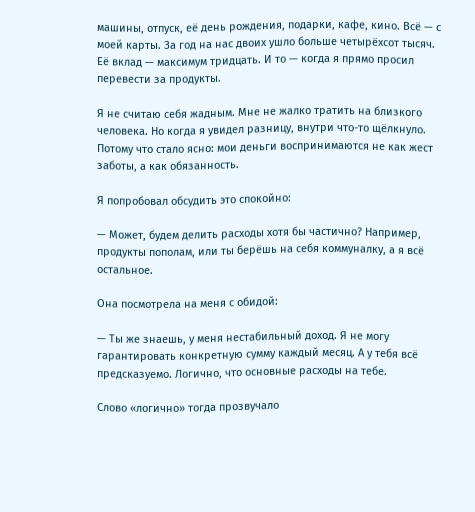машины, отпуск, её день рождения, подарки, кафе, кино. Всё — с моей карты. За год на нас двоих ушло больше четырёхсот тысяч. Её вклад — максимум тридцать. И то — когда я прямо просил перевести за продукты.

Я не считаю себя жадным. Мне не жалко тратить на близкого человека. Но когда я увидел разницу, внутри что-то щёлкнуло. Потому что стало ясно: мои деньги воспринимаются не как жест заботы, а как обязанность.

Я попробовал обсудить это спокойно:

— Может, будем делить расходы хотя бы частично? Например, продукты пополам, или ты берёшь на себя коммуналку, а я всё остальное.

Она посмотрела на меня с обидой:

— Ты же знаешь, у меня нестабильный доход. Я не могу гарантировать конкретную сумму каждый месяц. А у тебя всё предсказуемо. Логично, что основные расходы на тебе.

Слово «логично» тогда прозвучало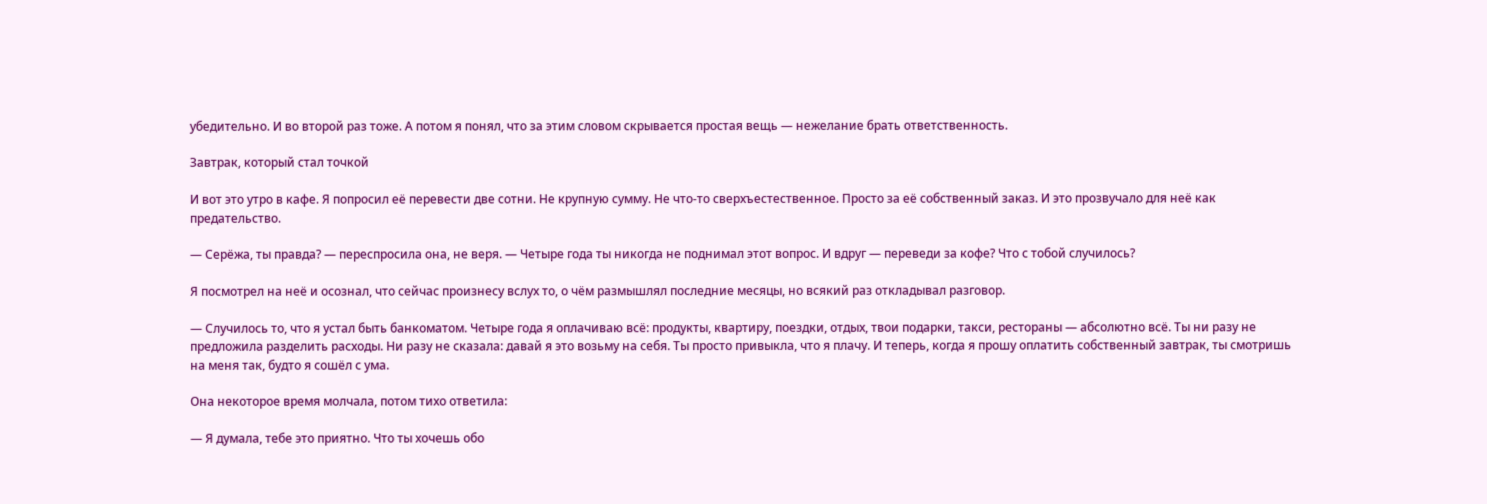убедительно. И во второй раз тоже. А потом я понял, что за этим словом скрывается простая вещь — нежелание брать ответственность.

Завтрак, который стал точкой

И вот это утро в кафе. Я попросил её перевести две сотни. Не крупную сумму. Не что-то сверхъестественное. Просто за её собственный заказ. И это прозвучало для неё как предательство.

— Серёжа, ты правда? — переспросила она, не веря. — Четыре года ты никогда не поднимал этот вопрос. И вдруг — переведи за кофе? Что с тобой случилось?

Я посмотрел на неё и осознал, что сейчас произнесу вслух то, о чём размышлял последние месяцы, но всякий раз откладывал разговор.

— Случилось то, что я устал быть банкоматом. Четыре года я оплачиваю всё: продукты, квартиру, поездки, отдых, твои подарки, такси, рестораны — абсолютно всё. Ты ни разу не предложила разделить расходы. Ни разу не сказала: давай я это возьму на себя. Ты просто привыкла, что я плачу. И теперь, когда я прошу оплатить собственный завтрак, ты смотришь на меня так, будто я сошёл с ума.

Она некоторое время молчала, потом тихо ответила:

— Я думала, тебе это приятно. Что ты хочешь обо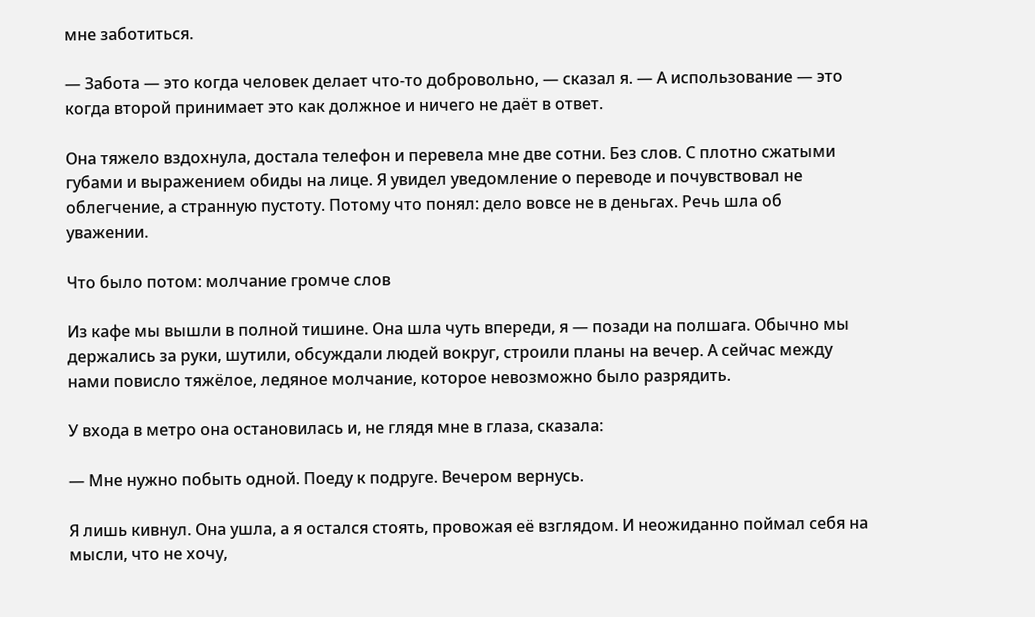мне заботиться.

— Забота — это когда человек делает что-то добровольно, — сказал я. — А использование — это когда второй принимает это как должное и ничего не даёт в ответ.

Она тяжело вздохнула, достала телефон и перевела мне две сотни. Без слов. С плотно сжатыми губами и выражением обиды на лице. Я увидел уведомление о переводе и почувствовал не облегчение, а странную пустоту. Потому что понял: дело вовсе не в деньгах. Речь шла об уважении.

Что было потом: молчание громче слов

Из кафе мы вышли в полной тишине. Она шла чуть впереди, я — позади на полшага. Обычно мы держались за руки, шутили, обсуждали людей вокруг, строили планы на вечер. А сейчас между нами повисло тяжёлое, ледяное молчание, которое невозможно было разрядить.

У входа в метро она остановилась и, не глядя мне в глаза, сказала:

— Мне нужно побыть одной. Поеду к подруге. Вечером вернусь.

Я лишь кивнул. Она ушла, а я остался стоять, провожая её взглядом. И неожиданно поймал себя на мысли, что не хочу,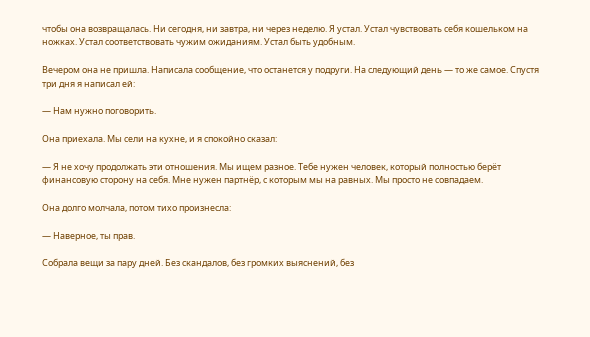чтобы она возвращалась. Ни сегодня, ни завтра, ни через неделю. Я устал. Устал чувствовать себя кошельком на ножках. Устал соответствовать чужим ожиданиям. Устал быть удобным.

Вечером она не пришла. Написала сообщение, что останется у подруги. На следующий день — то же самое. Спустя три дня я написал ей:

— Нам нужно поговорить.

Она приехала. Мы сели на кухне, и я спокойно сказал:

— Я не хочу продолжать эти отношения. Мы ищем разное. Тебе нужен человек, который полностью берёт финансовую сторону на себя. Мне нужен партнёр, с которым мы на равных. Мы просто не совпадаем.

Она долго молчала, потом тихо произнесла:

— Наверное, ты прав.

Собрала вещи за пару дней. Без скандалов, без громких выяснений, без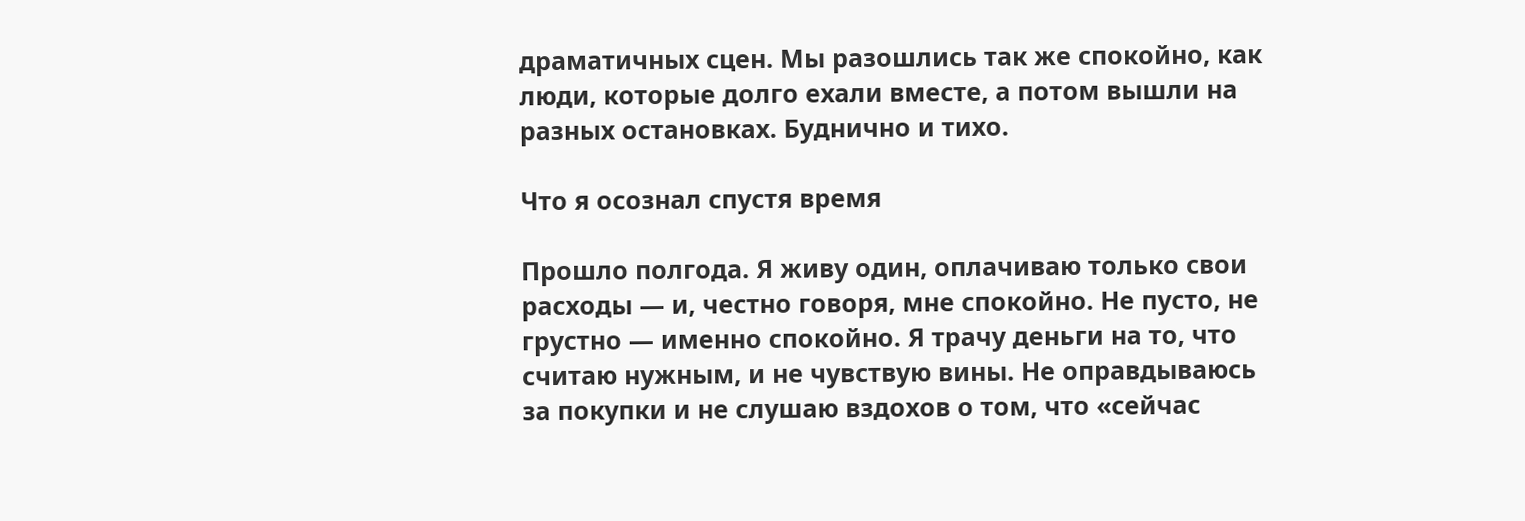драматичных сцен. Мы разошлись так же спокойно, как люди, которые долго ехали вместе, а потом вышли на разных остановках. Буднично и тихо.

Что я осознал спустя время

Прошло полгода. Я живу один, оплачиваю только свои расходы — и, честно говоря, мне спокойно. Не пусто, не грустно — именно спокойно. Я трачу деньги на то, что считаю нужным, и не чувствую вины. Не оправдываюсь за покупки и не слушаю вздохов о том, что «сейчас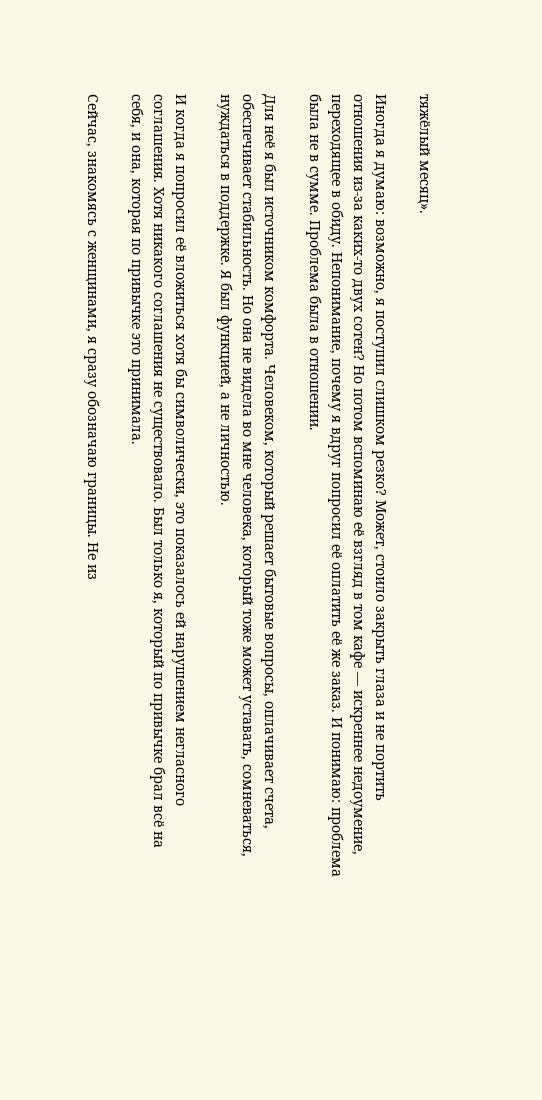тяжёлый месяц».

Иногда я думаю: возможно, я поступил слишком резко? Может, стоило закрыть глаза и не портить отношения из-за каких-то двух сотен? Но потом вспоминаю её взгляд в том кафе — искреннее недоумение, переходящее в обиду. Непонимание, почему я вдруг попросил её оплатить её же заказ. И понимаю: проблема была не в сумме. Проблема была в отношении.

Для неё я был источником комфорта. Человеком, который решает бытовые вопросы, оплачивает счета, обеспечивает стабильность. Но она не видела во мне человека, который тоже может уставать, сомневаться, нуждаться в поддержке. Я был функцией, а не личностью.

И когда я попросил её вложиться хотя бы символически, это показалось ей нарушением негласного соглашения. Хотя никакого соглашения не существовало. Был только я, который по привычке брал всё на себя, и она, которая по привычке это принимала.

Сейчас, знакомясь с женщинами, я сразу обозначаю границы. Не из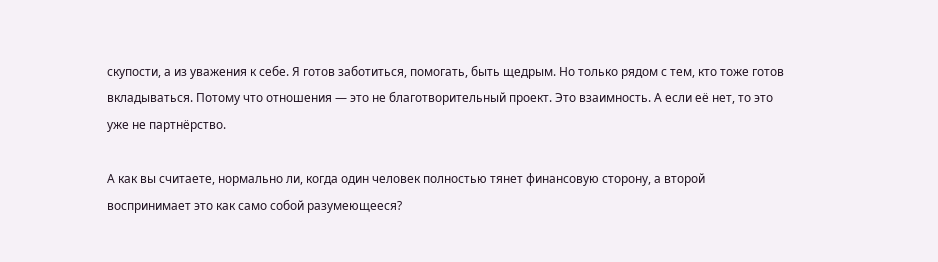скупости, а из уважения к себе. Я готов заботиться, помогать, быть щедрым. Но только рядом с тем, кто тоже готов вкладываться. Потому что отношения — это не благотворительный проект. Это взаимность. А если её нет, то это уже не партнёрство.

А как вы считаете, нормально ли, когда один человек полностью тянет финансовую сторону, а второй воспринимает это как само собой разумеющееся?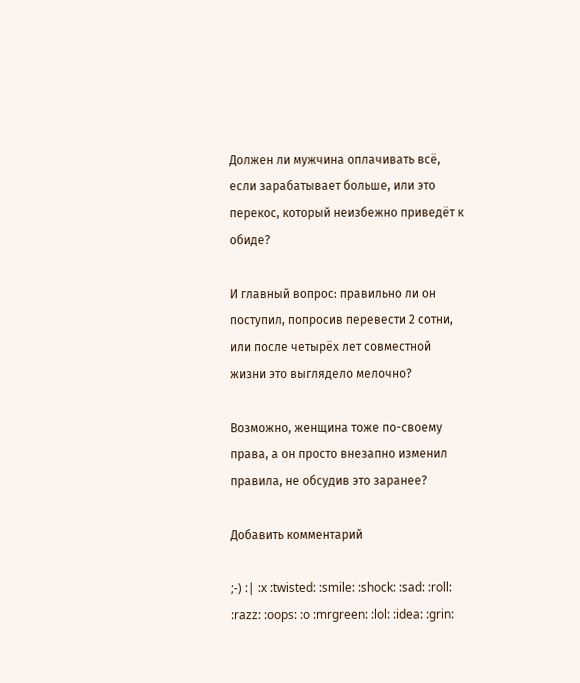Должен ли мужчина оплачивать всё, если зарабатывает больше, или это перекос, который неизбежно приведёт к обиде?

И главный вопрос: правильно ли он поступил, попросив перевести 2 сотни, или после четырёх лет совместной жизни это выглядело мелочно?

Возможно, женщина тоже по-своему права, а он просто внезапно изменил правила, не обсудив это заранее?

Добавить комментарий

;-) :| :x :twisted: :smile: :shock: :sad: :roll: :razz: :oops: :o :mrgreen: :lol: :idea: :grin: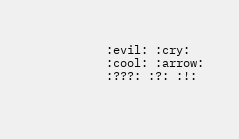:evil: :cry: :cool: :arrow: :???: :?: :!: